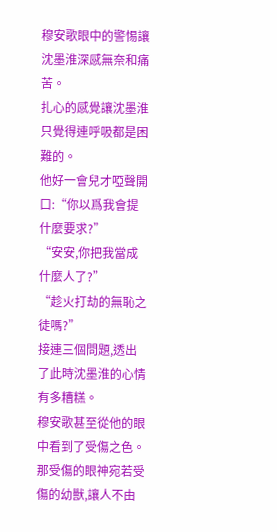穆安歌眼中的警惕讓沈墨淮深感無奈和痛苦。
扎心的感覺讓沈墨淮只覺得連呼吸都是困難的。
他好一會兒才啞聲開口:“你以爲我會提什麼要求?”
“安安,你把我當成什麼人了?”
“趁火打劫的無恥之徒嗎?”
接連三個問題,透出了此時沈墨淮的心情有多糟糕。
穆安歌甚至從他的眼中看到了受傷之色。
那受傷的眼神宛若受傷的幼獸,讓人不由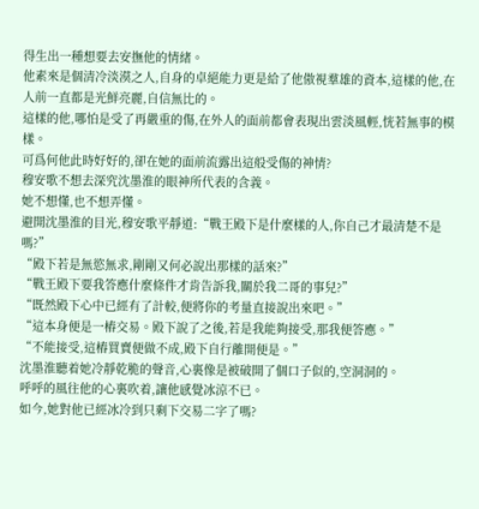得生出一種想要去安撫他的情緒。
他素來是個清冷淡漠之人,自身的卓絕能力更是給了他傲視羣雄的資本,這樣的他,在人前一直都是光鮮亮麗,自信無比的。
這樣的他,哪怕是受了再嚴重的傷,在外人的面前都會表現出雲淡風輕,恍若無事的模樣。
可爲何他此時好好的,卻在她的面前流露出這般受傷的神情?
穆安歌不想去深究沈墨淮的眼神所代表的含義。
她不想懂,也不想弄懂。
避開沈墨淮的目光,穆安歌平靜道:“戰王殿下是什麼樣的人,你自己才最清楚不是嗎?”
“殿下若是無慾無求,剛剛又何必說出那樣的話來?”
“戰王殿下要我答應什麼條件才肯告訴我,關於我二哥的事兒?”
“既然殿下心中已經有了計較,便將你的考量直接說出來吧。”
“這本身便是一樁交易。殿下說了之後,若是我能夠接受,那我便答應。”
“不能接受,這樁買賣便做不成,殿下自行離開便是。”
沈墨淮聽着她冷靜乾脆的聲音,心裏像是被破開了個口子似的,空洞洞的。
呼呼的風往他的心裏吹着,讓他感覺冰涼不已。
如今,她對他已經冰冷到只剩下交易二字了嗎?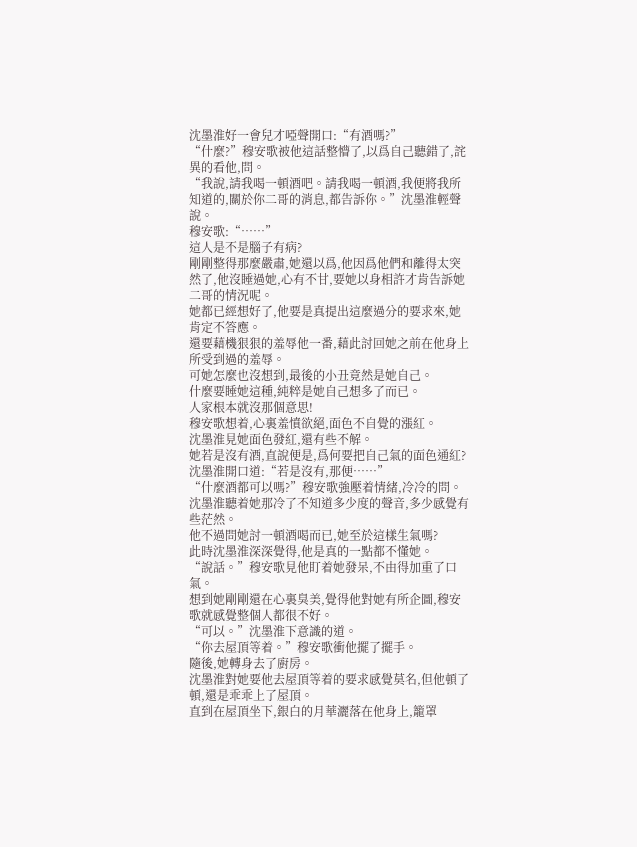沈墨淮好一會兒才啞聲開口:“有酒嗎?”
“什麼?”穆安歌被他這話整懵了,以爲自己聽錯了,詫異的看他,問。
“我說,請我喝一頓酒吧。請我喝一頓酒,我便將我所知道的,關於你二哥的消息,都告訴你。”沈墨淮輕聲說。
穆安歌:“……”
這人是不是腦子有病?
剛剛整得那麼嚴肅,她還以爲,他因爲他們和離得太突然了,他沒睡過她,心有不甘,要她以身相許才肯告訴她二哥的情況呢。
她都已經想好了,他要是真提出這麼過分的要求來,她肯定不答應。
還要藉機狠狠的羞辱他一番,藉此討回她之前在他身上所受到過的羞辱。
可她怎麼也沒想到,最後的小丑竟然是她自己。
什麼要睡她這種,純粹是她自己想多了而已。
人家根本就沒那個意思!
穆安歌想着,心裏羞憤欲絕,面色不自覺的漲紅。
沈墨淮見她面色發紅,還有些不解。
她若是沒有酒,直說便是,爲何要把自己氣的面色通紅?
沈墨淮開口道:“若是沒有,那便……”
“什麼酒都可以嗎?”穆安歌強壓着情緒,冷冷的問。
沈墨淮聽着她那冷了不知道多少度的聲音,多少感覺有些茫然。
他不過問她討一頓酒喝而已,她至於這樣生氣嗎?
此時沈墨淮深深覺得,他是真的一點都不懂她。
“說話。”穆安歌見他盯着她發呆,不由得加重了口氣。
想到她剛剛還在心裏臭美,覺得他對她有所企圖,穆安歌就感覺整個人都很不好。
“可以。”沈墨淮下意識的道。
“你去屋頂等着。”穆安歌衝他擺了擺手。
隨後,她轉身去了廚房。
沈墨淮對她要他去屋頂等着的要求感覺莫名,但他頓了頓,還是乖乖上了屋頂。
直到在屋頂坐下,銀白的月華灑落在他身上,籠罩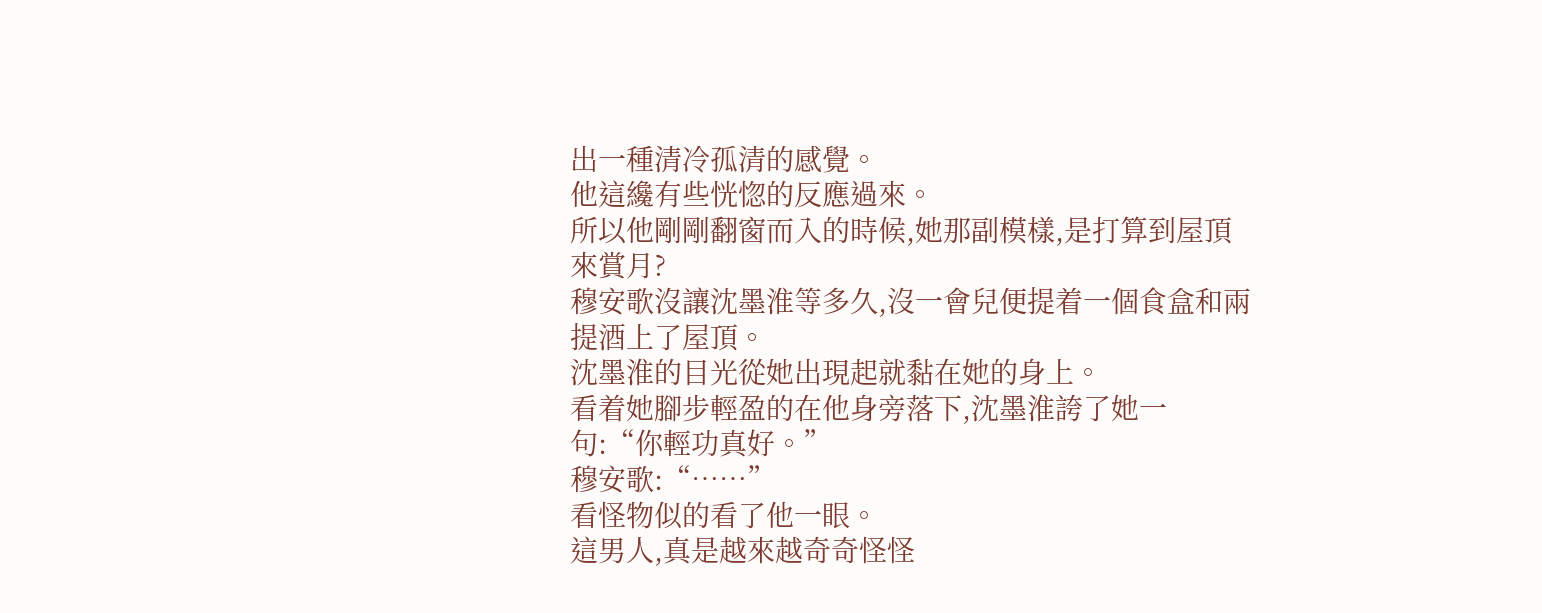出一種清冷孤清的感覺。
他這纔有些恍惚的反應過來。
所以他剛剛翻窗而入的時候,她那副模樣,是打算到屋頂來賞月?
穆安歌沒讓沈墨淮等多久,沒一會兒便提着一個食盒和兩提酒上了屋頂。
沈墨淮的目光從她出現起就黏在她的身上。
看着她腳步輕盈的在他身旁落下,沈墨淮誇了她一句:“你輕功真好。”
穆安歌:“……”
看怪物似的看了他一眼。
這男人,真是越來越奇奇怪怪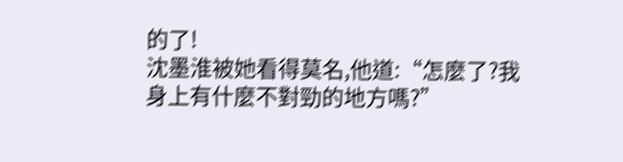的了!
沈墨淮被她看得莫名,他道:“怎麼了?我身上有什麼不對勁的地方嗎?”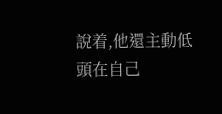說着,他還主動低頭在自己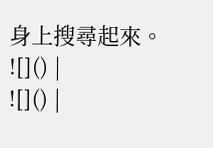身上搜尋起來。
![]() |
![]() |